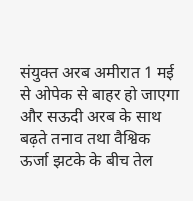संयुक्त अरब अमीरात 1 मई से ओपेक से बाहर हो जाएगा और सऊदी अरब के साथ बढ़ते तनाव तथा वैश्विक ऊर्जा झटके के बीच तेल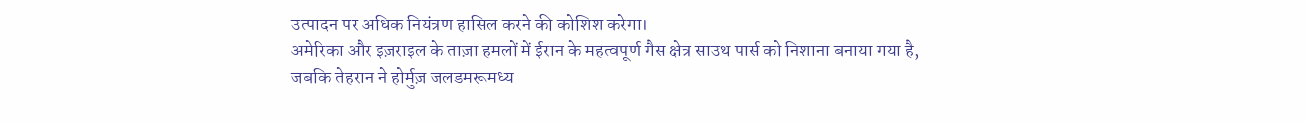उत्पादन पर अधिक नियंत्रण हासिल करने की कोशिश करेगा।
अमेरिका और इज़राइल के ताज़ा हमलों में ईरान के महत्वपूर्ण गैस क्षेत्र साउथ पार्स को निशाना बनाया गया है, जबकि तेहरान ने होर्मुज़ जलडमरूमध्य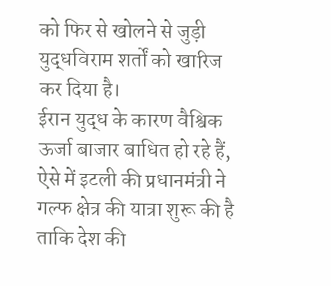को फिर से खोलने से जुड़ी युद्धविराम शर्तों को खारिज कर दिया है।
ईरान युद्ध के कारण वैश्विक ऊर्जा बाजार बाधित हो रहे हैं, ऐसे में इटली की प्रधानमंत्री ने गल्फ क्षेत्र की यात्रा शुरू की है ताकि देश की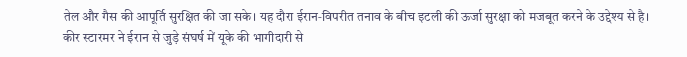तेल और गैस की आपूर्ति सुरक्षित की जा सके। यह दौरा ईरान‑विपरीत तनाव के बीच इटली की ऊर्जा सुरक्षा को मजबूत करने के उद्देश्य से है।
कीर स्टारमर ने ईरान से जुड़े संघर्ष में यूके की भागीदारी से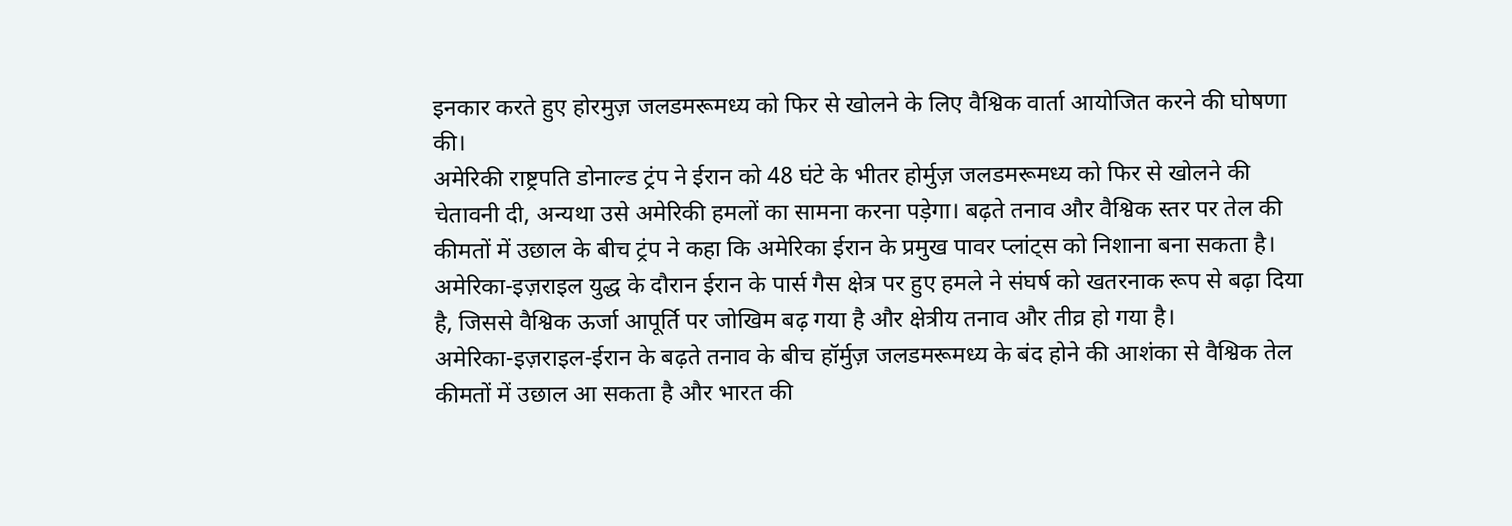इनकार करते हुए होरमुज़ जलडमरूमध्य को फिर से खोलने के लिए वैश्विक वार्ता आयोजित करने की घोषणा की।
अमेरिकी राष्ट्रपति डोनाल्ड ट्रंप ने ईरान को 48 घंटे के भीतर होर्मुज़ जलडमरूमध्य को फिर से खोलने की चेतावनी दी, अन्यथा उसे अमेरिकी हमलों का सामना करना पड़ेगा। बढ़ते तनाव और वैश्विक स्तर पर तेल की कीमतों में उछाल के बीच ट्रंप ने कहा कि अमेरिका ईरान के प्रमुख पावर प्लांट्स को निशाना बना सकता है।
अमेरिका-इज़राइल युद्ध के दौरान ईरान के पार्स गैस क्षेत्र पर हुए हमले ने संघर्ष को खतरनाक रूप से बढ़ा दिया है, जिससे वैश्विक ऊर्जा आपूर्ति पर जोखिम बढ़ गया है और क्षेत्रीय तनाव और तीव्र हो गया है।
अमेरिका-इज़राइल-ईरान के बढ़ते तनाव के बीच हॉर्मुज़ जलडमरूमध्य के बंद होने की आशंका से वैश्विक तेल कीमतों में उछाल आ सकता है और भारत की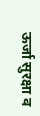ऊर्जा सुरक्षा व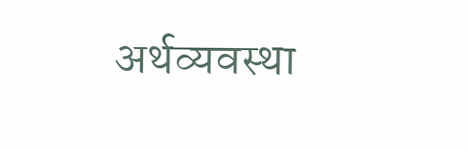अर्थव्यवस्था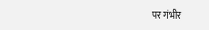पर गंभीर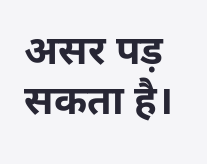असर पड़ सकता है।